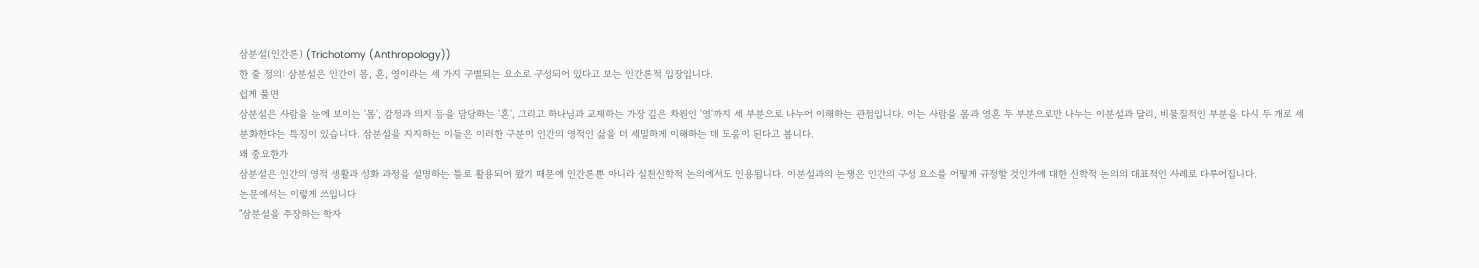삼분설(인간론) (Trichotomy (Anthropology))
한 줄 정의: 삼분설은 인간이 몸, 혼, 영이라는 세 가지 구별되는 요소로 구성되어 있다고 보는 인간론적 입장입니다.
쉽게 풀면
삼분설은 사람을 눈에 보이는 '몸', 감정과 의지 등을 담당하는 '혼', 그리고 하나님과 교제하는 가장 깊은 차원인 '영'까지 세 부분으로 나누어 이해하는 관점입니다. 이는 사람을 몸과 영혼 두 부분으로만 나누는 이분설과 달리, 비물질적인 부분을 다시 두 개로 세분화한다는 특징이 있습니다. 삼분설을 지지하는 이들은 이러한 구분이 인간의 영적인 삶을 더 세밀하게 이해하는 데 도움이 된다고 봅니다.
왜 중요한가
삼분설은 인간의 영적 생활과 성화 과정을 설명하는 틀로 활용되어 왔기 때문에 인간론뿐 아니라 실천신학적 논의에서도 인용됩니다. 이분설과의 논쟁은 인간의 구성 요소를 어떻게 규정할 것인가에 대한 신학적 논의의 대표적인 사례로 다루어집니다.
논문에서는 이렇게 쓰입니다
"삼분설을 주장하는 학자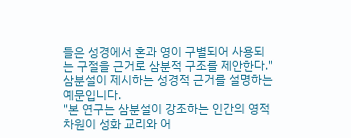들은 성경에서 혼과 영이 구별되어 사용되는 구절을 근거로 삼분적 구조를 제안한다."
삼분설이 제시하는 성경적 근거를 설명하는 예문입니다.
"본 연구는 삼분설이 강조하는 인간의 영적 차원이 성화 교리와 어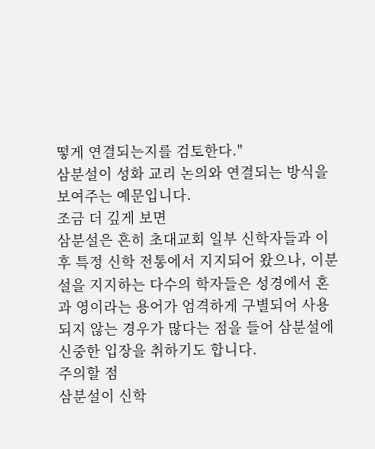떻게 연결되는지를 검토한다."
삼분설이 성화 교리 논의와 연결되는 방식을 보여주는 예문입니다.
조금 더 깊게 보면
삼분설은 흔히 초대교회 일부 신학자들과 이후 특정 신학 전통에서 지지되어 왔으나, 이분설을 지지하는 다수의 학자들은 성경에서 혼과 영이라는 용어가 엄격하게 구별되어 사용되지 않는 경우가 많다는 점을 들어 삼분설에 신중한 입장을 취하기도 합니다.
주의할 점
삼분설이 신학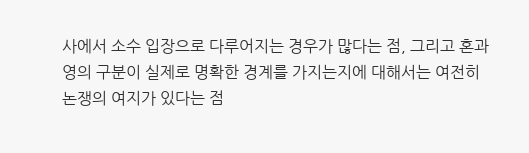사에서 소수 입장으로 다루어지는 경우가 많다는 점, 그리고 혼과 영의 구분이 실제로 명확한 경계를 가지는지에 대해서는 여전히 논쟁의 여지가 있다는 점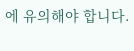에 유의해야 합니다.